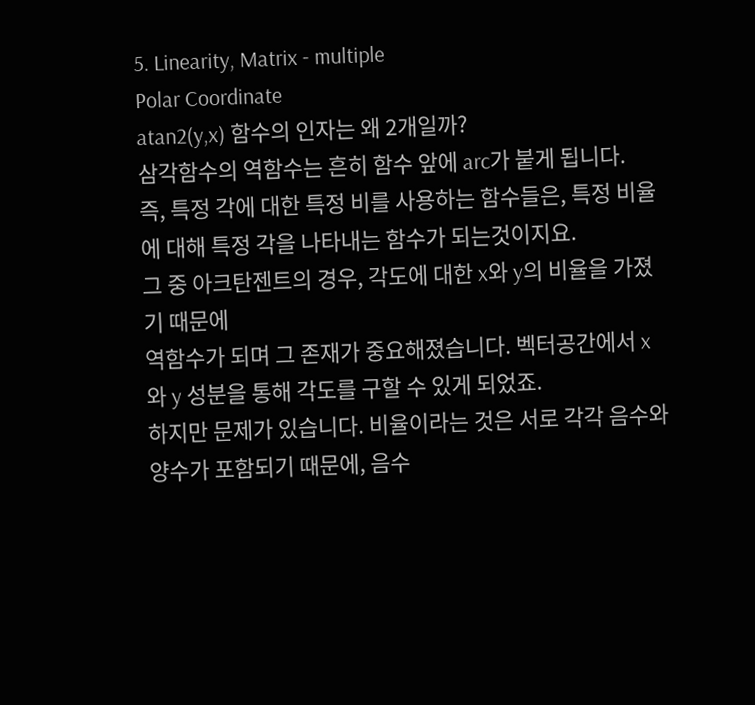5. Linearity, Matrix - multiple
Polar Coordinate
atan2(y,x) 함수의 인자는 왜 2개일까?
삼각함수의 역함수는 흔히 함수 앞에 arc가 붙게 됩니다.
즉, 특정 각에 대한 특정 비를 사용하는 함수들은, 특정 비율에 대해 특정 각을 나타내는 함수가 되는것이지요.
그 중 아크탄젠트의 경우, 각도에 대한 x와 y의 비율을 가졌기 때문에
역함수가 되며 그 존재가 중요해졌습니다. 벡터공간에서 x와 y 성분을 통해 각도를 구할 수 있게 되었죠.
하지만 문제가 있습니다. 비율이라는 것은 서로 각각 음수와 양수가 포함되기 때문에, 음수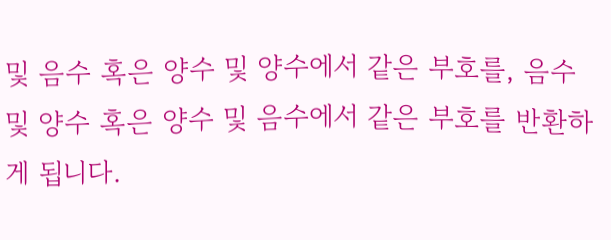및 음수 혹은 양수 및 양수에서 같은 부호를, 음수 및 양수 혹은 양수 및 음수에서 같은 부호를 반환하게 됩니다.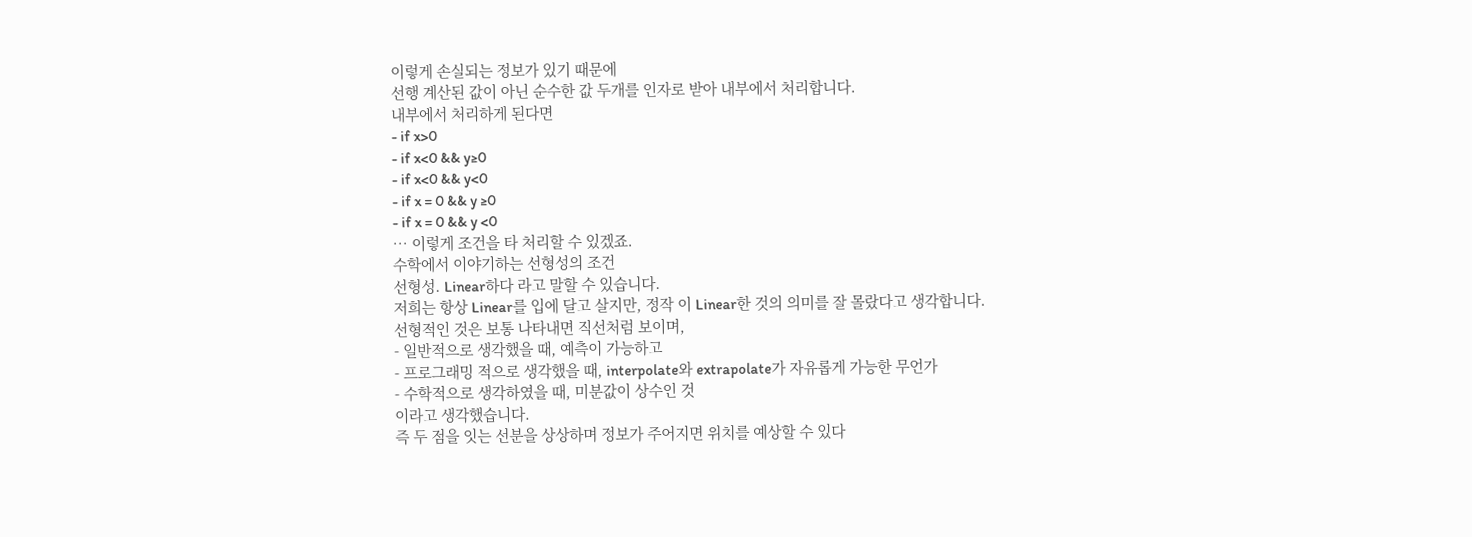이렇게 손실되는 정보가 있기 때문에
선행 계산된 값이 아닌 순수한 값 두개를 인자로 받아 내부에서 처리합니다.
내부에서 처리하게 된다면
- if x>0
- if x<0 && y≥0
- if x<0 && y<0
- if x = 0 && y ≥0
- if x = 0 && y <0
… 이렇게 조건을 타 처리할 수 있겠죠.
수학에서 이야기하는 선형성의 조건
선형성. Linear하다 라고 말할 수 있습니다.
저희는 항상 Linear를 입에 달고 살지만, 정작 이 Linear한 것의 의미를 잘 몰랐다고 생각합니다.
선형적인 것은 보통 나타내면 직선처럼 보이며,
- 일반적으로 생각했을 때, 예측이 가능하고
- 프로그래밍 적으로 생각했을 때, interpolate와 extrapolate가 자유롭게 가능한 무언가
- 수학적으로 생각하였을 때, 미분값이 상수인 것
이라고 생각했습니다.
즉 두 점을 잇는 선분을 상상하며 정보가 주어지면 위치를 예상할 수 있다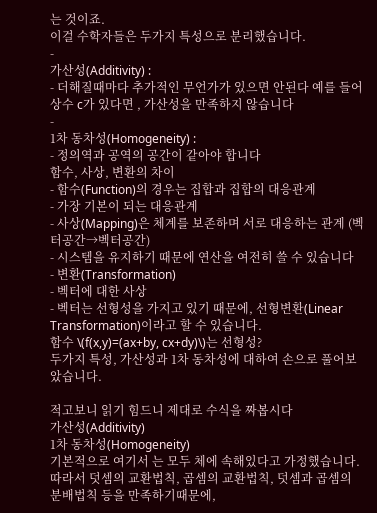는 것이죠.
이걸 수학자들은 두가지 특성으로 분리했습니다.
-
가산성(Additivity) :
- 더해질때마다 추가적인 무언가가 있으면 안된다 예를 들어 상수 c가 있다면 , 가산성을 만족하지 않습니다
-
1차 동차성(Homogeneity) :
- 정의역과 공역의 공간이 같아야 합니다
함수, 사상, 변환의 차이
- 함수(Function)의 경우는 집합과 집합의 대응관계
- 가장 기본이 되는 대응관계
- 사상(Mapping)은 체계를 보존하며 서로 대응하는 관계 (벡터공간→벡터공간)
- 시스템을 유지하기 때문에 연산을 여전히 쓸 수 있습니다
- 변환(Transformation)
- 벡터에 대한 사상
- 벡터는 선형성을 가지고 있기 때문에, 선형변환(Linear Transformation)이라고 할 수 있습니다.
함수 \(f(x,y)=(ax+by, cx+dy)\)는 선형성?
두가지 특성, 가산성과 1차 동차성에 대하여 손으로 풀어보았습니다.

적고보니 읽기 힘드니 제대로 수식을 짜봅시다
가산성(Additivity)
1차 동차성(Homogeneity)
기본적으로 여기서 는 모두 체에 속해있다고 가정했습니다.
따라서 덧셈의 교환법칙, 곱셈의 교환법칙, 덧셈과 곱셈의 분배법칙 등을 만족하기때문에,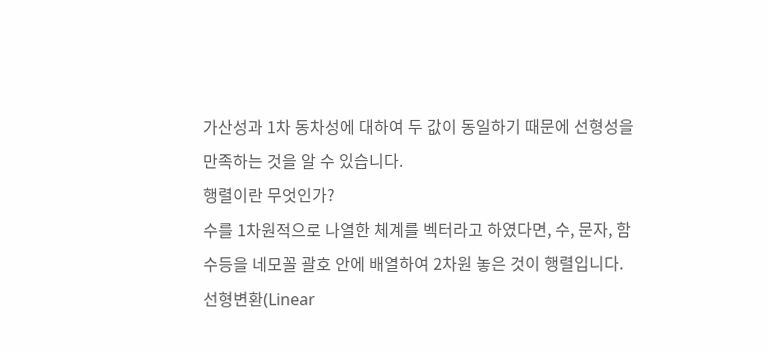가산성과 1차 동차성에 대하여 두 값이 동일하기 때문에 선형성을 만족하는 것을 알 수 있습니다.
행렬이란 무엇인가?
수를 1차원적으로 나열한 체계를 벡터라고 하였다면, 수, 문자, 함수등을 네모꼴 괄호 안에 배열하여 2차원 놓은 것이 행렬입니다.
선형변환(Linear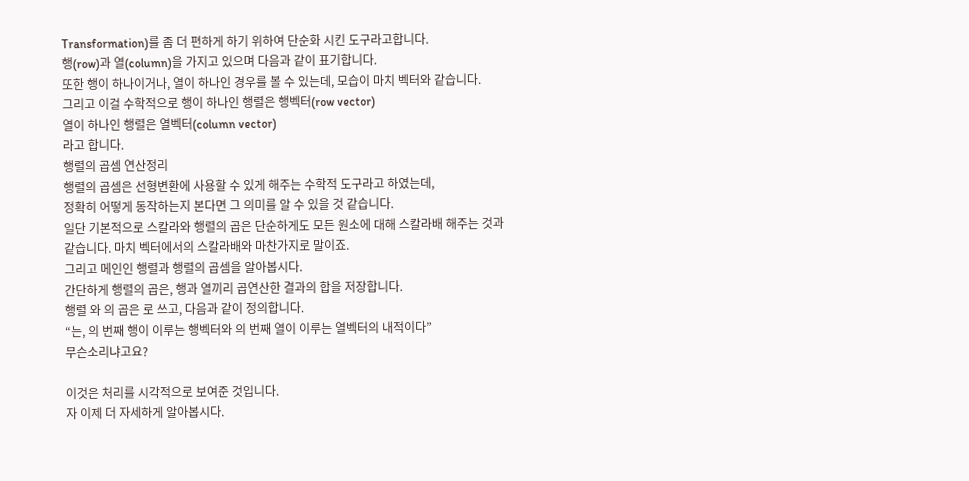Transformation)를 좀 더 편하게 하기 위하여 단순화 시킨 도구라고합니다.
행(row)과 열(column)을 가지고 있으며 다음과 같이 표기합니다.
또한 행이 하나이거나, 열이 하나인 경우를 볼 수 있는데, 모습이 마치 벡터와 같습니다.
그리고 이걸 수학적으로 행이 하나인 행렬은 행벡터(row vector)
열이 하나인 행렬은 열벡터(column vector)
라고 합니다.
행렬의 곱셈 연산정리
행렬의 곱셈은 선형변환에 사용할 수 있게 해주는 수학적 도구라고 하였는데,
정확히 어떻게 동작하는지 본다면 그 의미를 알 수 있을 것 같습니다.
일단 기본적으로 스칼라와 행렬의 곱은 단순하게도 모든 원소에 대해 스칼라배 해주는 것과 같습니다. 마치 벡터에서의 스칼라배와 마찬가지로 말이죠.
그리고 메인인 행렬과 행렬의 곱셈을 알아봅시다.
간단하게 행렬의 곱은, 행과 열끼리 곱연산한 결과의 합을 저장합니다.
행렬 와 의 곱은 로 쓰고, 다음과 같이 정의합니다.
“는, 의 번째 행이 이루는 행벡터와 의 번째 열이 이루는 열벡터의 내적이다”
무슨소리냐고요?

이것은 처리를 시각적으로 보여준 것입니다.
자 이제 더 자세하게 알아봅시다.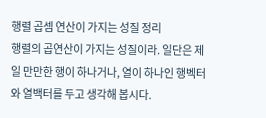행렬 곱셈 연산이 가지는 성질 정리
행렬의 곱연산이 가지는 성질이라. 일단은 제일 만만한 행이 하나거나, 열이 하나인 행벡터와 열백터를 두고 생각해 봅시다.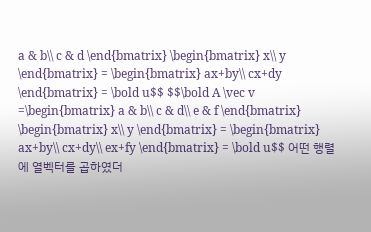a & b\\ c & d \end{bmatrix} \begin{bmatrix} x\\ y \end{bmatrix} = \begin{bmatrix} ax+by\\ cx+dy \end{bmatrix} = \bold u$$ $$\bold A \vec v =\begin{bmatrix} a & b\\ c & d\\ e & f \end{bmatrix} \begin{bmatrix} x\\ y \end{bmatrix} = \begin{bmatrix} ax+by\\ cx+dy\\ ex+fy \end{bmatrix} = \bold u$$ 어떤 행렬에 열벡터를 곱하였더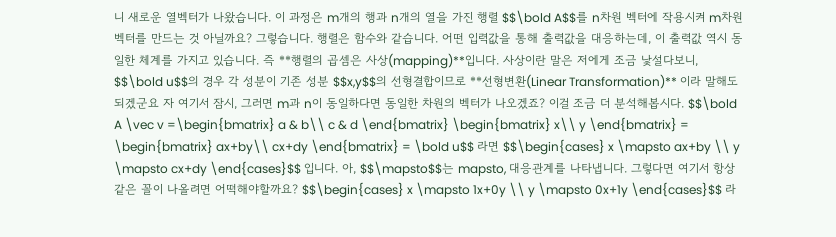니 새로운 열벡터가 나왔습니다. 이 과정은 m개의 행과 n개의 열을 가진 행렬 $$\bold A$$를 n차원 벡터에 작용시켜 m차원 벡터를 만드는 것 아닐까요? 그렇습니다. 행렬은 함수와 같습니다. 어떤 입력값을 통해 출력값을 대응하는데, 이 출력값 역시 동일한 체계를 가지고 있습니다. 즉 **행렬의 곱셈은 사상(mapping)**입니다. 사상이란 말은 저에게 조금 낯설다보니, $$\bold u$$의 경우 각 성분이 기존 성분 $$x,y$$의 선형결합이므로 **선형변환(Linear Transformation)** 이라 말해도 되겠군요 자 여기서 잠시, 그러면 m과 n이 동일하다면 동일한 차원의 벡터가 나오겠죠? 이걸 조금 더 분석해봅시다. $$\bold A \vec v =\begin{bmatrix} a & b\\ c & d \end{bmatrix} \begin{bmatrix} x\\ y \end{bmatrix} = \begin{bmatrix} ax+by\\ cx+dy \end{bmatrix} = \bold u$$ 라면 $$\begin{cases} x \mapsto ax+by \\ y \mapsto cx+dy \end{cases}$$ 입니다. 아, $$\mapsto$$는 mapsto, 대응관계를 나타냅니다. 그렇다면 여기서 항상 같은 꼴이 나올려면 어떡해야할까요? $$\begin{cases} x \mapsto 1x+0y \\ y \mapsto 0x+1y \end{cases}$$ 라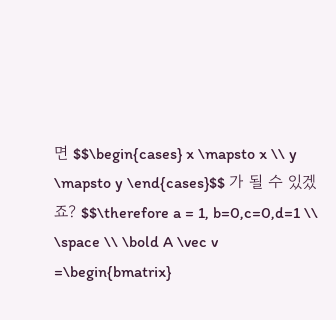면 $$\begin{cases} x \mapsto x \\ y \mapsto y \end{cases}$$ 가 될 수 있겠죠? $$\therefore a = 1, b=0,c=0,d=1 \\ \space \\ \bold A \vec v =\begin{bmatrix}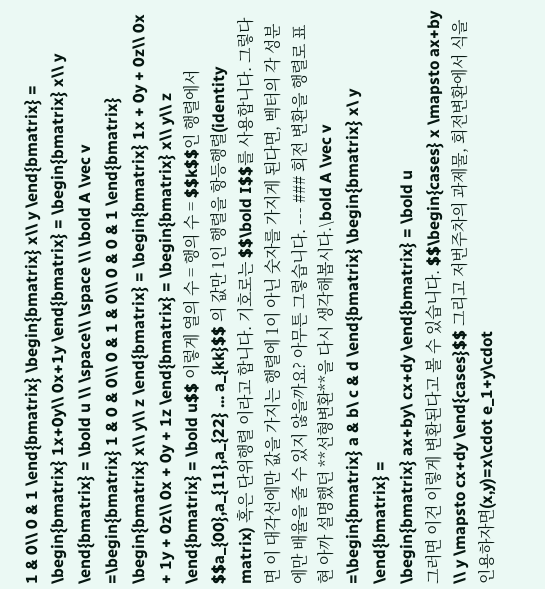1 & 0\\ 0 & 1 \end{bmatrix} \begin{bmatrix} x\\ y \end{bmatrix} = \begin{bmatrix} 1x+0y\\ 0x+1y \end{bmatrix} = \begin{bmatrix} x\\ y \end{bmatrix} = \bold u \\ \space\\ \space \\ \bold A \vec v =\begin{bmatrix} 1 & 0 & 0\\ 0 & 1 & 0\\ 0 & 0 & 1 \end{bmatrix} \begin{bmatrix} x\\ y\\ z \end{bmatrix} = \begin{bmatrix} 1x + 0y + 0z\\ 0x + 1y + 0z\\ 0x + 0y + 1z \end{bmatrix} = \begin{bmatrix} x\\ y\\ z \end{bmatrix} = \bold u$$ 이렇게 열의 수 = 행의 수 = $$k$$인 행렬에서 $$a_{00},a_{11},a_{22} ... a_{kk}$$ 의 값만 1인 행렬을 항등행렬(identity matrix) 혹은 단위행렬 이라고 합니다. 기호로는 $$\bold I$$를 사용합니다. 그렇다면 이 대각선에만 값을 가지는 행렬에 1이 아닌 숫자를 가지게 된다면, 벡터의 각 성분에만 배율을 줄 수 있지 않을까요? 아무튼 그렇습니다. --- ### 회전 변환을 행렬로 표현 아까 설명했던 **선형변환**을 다시 생각해봅시다.\bold A \vec v =\begin{bmatrix} a & b\ c & d \end{bmatrix} \begin{bmatrix} x\ y \end{bmatrix} =
\begin{bmatrix} ax+by\ cx+dy \end{bmatrix} = \bold u
그러면 이건 이렇게 변환된다고 볼 수 있습니다. $$\begin{cases} x \mapsto ax+by \\ y \mapsto cx+dy \end{cases}$$ 그리고 저번주차의 과제물, 회전변환에서 식을 인용하자면(x,y)=x\cdot e_1+y\cdot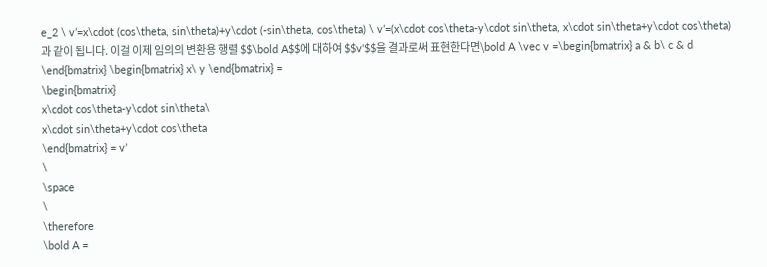e_2 \ v’=x\cdot (cos\theta, sin\theta)+y\cdot (-sin\theta, cos\theta) \ v’=(x\cdot cos\theta-y\cdot sin\theta, x\cdot sin\theta+y\cdot cos\theta)
과 같이 됩니다. 이걸 이제 임의의 변환용 행렬 $$\bold A$$에 대하여 $$v'$$을 결과로써 표현한다면\bold A \vec v =\begin{bmatrix} a & b\ c & d \end{bmatrix} \begin{bmatrix} x\ y \end{bmatrix} =
\begin{bmatrix}
x\cdot cos\theta-y\cdot sin\theta\
x\cdot sin\theta+y\cdot cos\theta
\end{bmatrix} = v’
\
\space
\
\therefore
\bold A =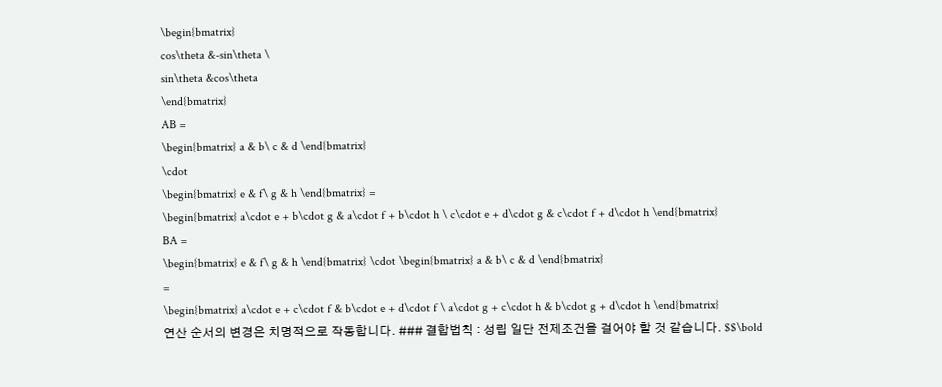\begin{bmatrix}
cos\theta &-sin\theta \
sin\theta &cos\theta
\end{bmatrix}
AB =
\begin{bmatrix} a & b\ c & d \end{bmatrix}
\cdot
\begin{bmatrix} e & f\ g & h \end{bmatrix} =
\begin{bmatrix} a\cdot e + b\cdot g & a\cdot f + b\cdot h \ c\cdot e + d\cdot g & c\cdot f + d\cdot h \end{bmatrix}
BA =
\begin{bmatrix} e & f\ g & h \end{bmatrix} \cdot \begin{bmatrix} a & b\ c & d \end{bmatrix}
=
\begin{bmatrix} a\cdot e + c\cdot f & b\cdot e + d\cdot f \ a\cdot g + c\cdot h & b\cdot g + d\cdot h \end{bmatrix}
연산 순서의 변경은 치명적으로 작동합니다. ### 결합법칙 : 성립 일단 전제조건을 걸어야 할 것 같습니다. $$\bold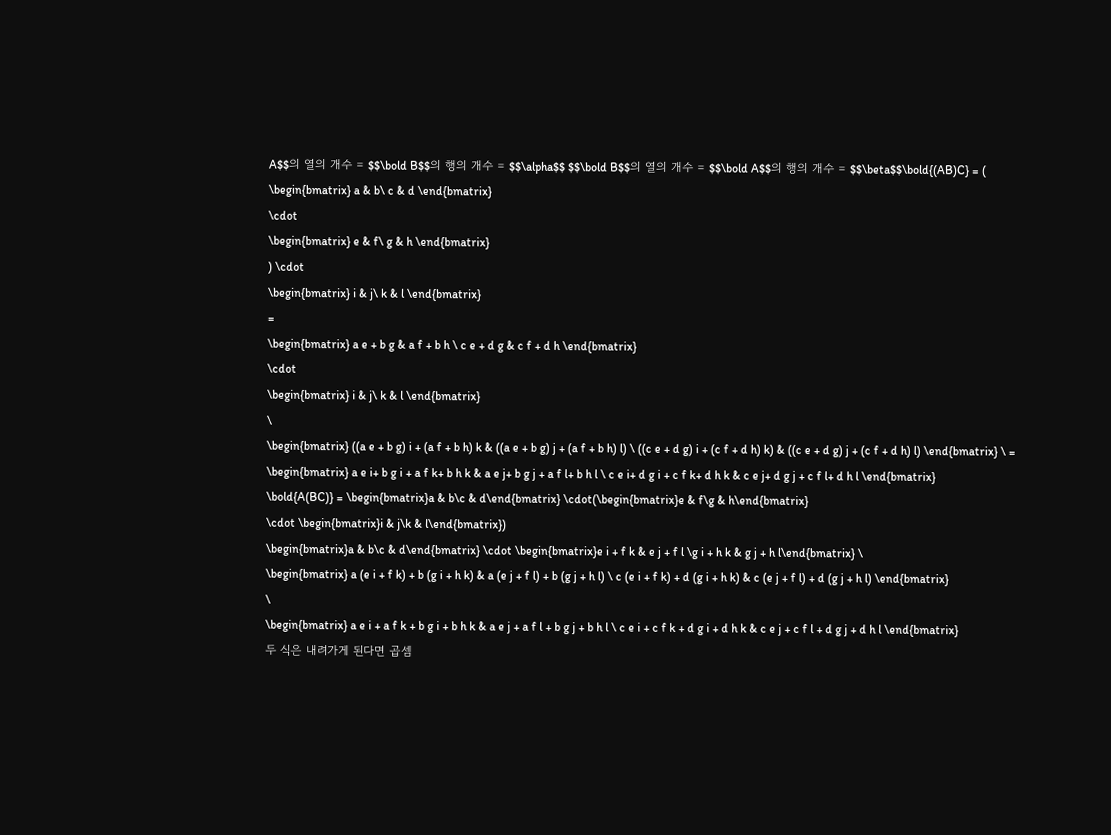A$$의 열의 개수 = $$\bold B$$의 행의 개수 = $$\alpha$$ $$\bold B$$의 열의 개수 = $$\bold A$$의 행의 개수 = $$\beta$$\bold{(AB)C} = ( \begin{bmatrix} a & b\ c & d \end{bmatrix}
\cdot
\begin{bmatrix} e & f\ g & h \end{bmatrix}
) \cdot
\begin{bmatrix} i & j\ k & l \end{bmatrix}
=
\begin{bmatrix} a e + b g & a f + b h \ c e + d g & c f + d h \end{bmatrix}
\cdot
\begin{bmatrix} i & j\ k & l \end{bmatrix}
\
\begin{bmatrix} ((a e + b g) i + (a f + b h) k & ((a e + b g) j + (a f + b h) l) \ ((c e + d g) i + (c f + d h) k) & ((c e + d g) j + (c f + d h) l) \end{bmatrix} \ =
\begin{bmatrix} a e i+ b g i + a f k+ b h k & a e j+ b g j + a f l+ b h l \ c e i+ d g i + c f k+ d h k & c e j+ d g j + c f l+ d h l \end{bmatrix}
\bold{A(BC)} = \begin{bmatrix}a & b\c & d\end{bmatrix} \cdot(\begin{bmatrix}e & f\g & h\end{bmatrix}
\cdot \begin{bmatrix}i & j\k & l\end{bmatrix})
\begin{bmatrix}a & b\c & d\end{bmatrix} \cdot \begin{bmatrix}e i + f k & e j + f l \g i + h k & g j + h l\end{bmatrix} \
\begin{bmatrix} a (e i + f k) + b (g i + h k) & a (e j + f l) + b (g j + h l) \ c (e i + f k) + d (g i + h k) & c (e j + f l) + d (g j + h l) \end{bmatrix}
\
\begin{bmatrix} a e i + a f k + b g i + b h k & a e j + a f l + b g j + b h l \ c e i + c f k + d g i + d h k & c e j + c f l + d g j + d h l \end{bmatrix}
두 식은 내려가게 된다면 곱셈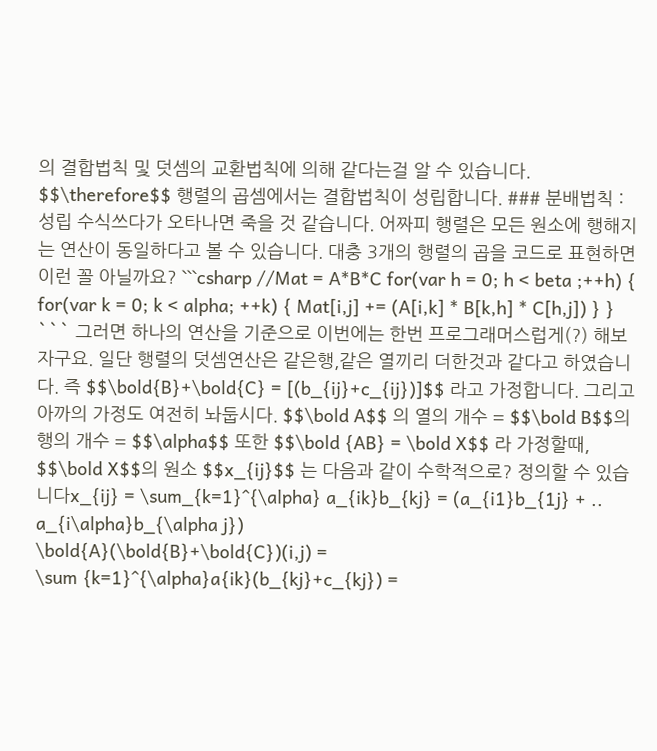의 결합법칙 및 덧셈의 교환법칙에 의해 같다는걸 알 수 있습니다. $$\therefore$$ 행렬의 곱셈에서는 결합법칙이 성립합니다. ### 분배법칙 : 성립 수식쓰다가 오타나면 죽을 것 같습니다. 어짜피 행렬은 모든 원소에 행해지는 연산이 동일하다고 볼 수 있습니다. 대충 3개의 행렬의 곱을 코드로 표현하면 이런 꼴 아닐까요? ```csharp //Mat = A*B*C for(var h = 0; h < beta ;++h) { for(var k = 0; k < alpha; ++k) { Mat[i,j] += (A[i,k] * B[k,h] * C[h,j]) } } ``` 그러면 하나의 연산을 기준으로 이번에는 한번 프로그래머스럽게(?) 해보자구요. 일단 행렬의 덧셈연산은 같은행,같은 열끼리 더한것과 같다고 하였습니다. 즉 $$\bold{B}+\bold{C} = [(b_{ij}+c_{ij})]$$ 라고 가정합니다. 그리고 아까의 가정도 여전히 놔둡시다. $$\bold A$$ 의 열의 개수 = $$\bold B$$의 행의 개수 = $$\alpha$$ 또한 $$\bold {AB} = \bold X$$ 라 가정할때, $$\bold X$$의 원소 $$x_{ij}$$ 는 다음과 같이 수학적으로? 정의할 수 있습니다x_{ij} = \sum_{k=1}^{\alpha} a_{ik}b_{kj} = (a_{i1}b_{1j} + .. a_{i\alpha}b_{\alpha j})
\bold{A}(\bold{B}+\bold{C})(i,j) =
\sum {k=1}^{\alpha}a{ik}(b_{kj}+c_{kj}) =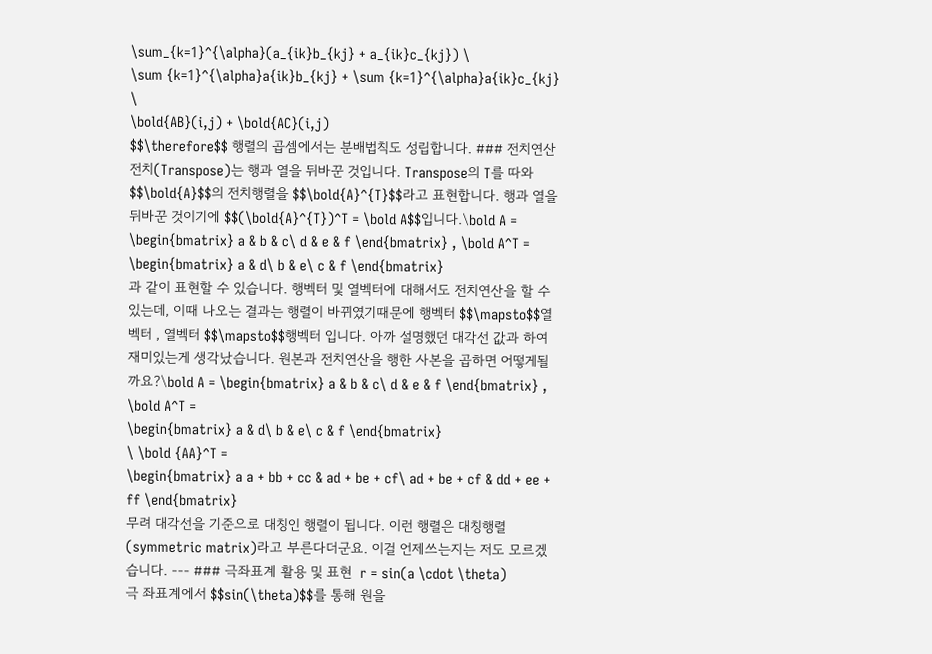\sum_{k=1}^{\alpha}(a_{ik}b_{kj} + a_{ik}c_{kj}) \
\sum {k=1}^{\alpha}a{ik}b_{kj} + \sum {k=1}^{\alpha}a{ik}c_{kj} \
\bold{AB}(i,j) + \bold{AC}(i,j)
$$\therefore$$ 행렬의 곱셈에서는 분배법칙도 성립합니다. ### 전치연산 전치(Transpose)는 행과 열을 뒤바꾼 것입니다. Transpose의 T를 따와 $$\bold{A}$$의 전치행렬을 $$\bold{A}^{T}$$라고 표현합니다. 행과 열을 뒤바꾼 것이기에 $$(\bold{A}^{T})^T = \bold A$$입니다.\bold A = \begin{bmatrix} a & b & c\ d & e & f \end{bmatrix} , \bold A^T =
\begin{bmatrix} a & d\ b & e\ c & f \end{bmatrix}
과 같이 표현할 수 있습니다. 행벡터 및 열벡터에 대해서도 전치연산을 할 수 있는데, 이때 나오는 결과는 행렬이 바뀌였기때문에 행벡터 $$\mapsto$$열벡터 , 열벡터 $$\mapsto$$행벡터 입니다. 아까 설명했던 대각선 값과 하여 재미있는게 생각났습니다. 원본과 전치연산을 행한 사본을 곱하면 어떻게될까요?\bold A = \begin{bmatrix} a & b & c\ d & e & f \end{bmatrix} , \bold A^T =
\begin{bmatrix} a & d\ b & e\ c & f \end{bmatrix}
\ \bold {AA}^T =
\begin{bmatrix} a a + bb + cc & ad + be + cf\ ad + be + cf & dd + ee + ff \end{bmatrix}
무려 대각선을 기준으로 대칭인 행렬이 됩니다. 이런 행렬은 대칭행렬(symmetric matrix)라고 부른다더군요. 이걸 언제쓰는지는 저도 모르겠습니다. --- ### 극좌표계 활용 및 표현  r = sin(a \cdot \theta)
극 좌표계에서 $$sin(\theta)$$를 통해 원을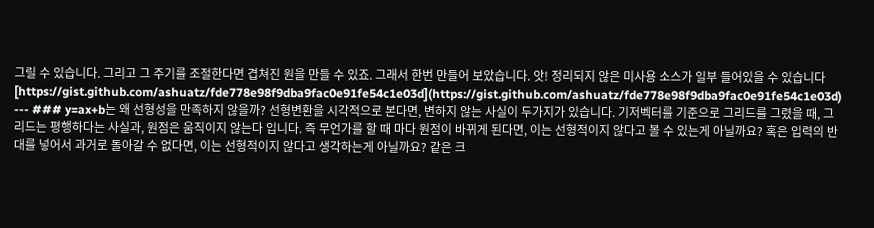그릴 수 있습니다. 그리고 그 주기를 조절한다면 겹쳐진 원을 만들 수 있죠. 그래서 한번 만들어 보았습니다. 앗! 정리되지 않은 미사용 소스가 일부 들어있을 수 있습니다 [https://gist.github.com/ashuatz/fde778e98f9dba9fac0e91fe54c1e03d](https://gist.github.com/ashuatz/fde778e98f9dba9fac0e91fe54c1e03d) --- ### y=ax+b는 왜 선형성을 만족하지 않을까? 선형변환을 시각적으로 본다면, 변하지 않는 사실이 두가지가 있습니다. 기저벡터를 기준으로 그리드를 그렸을 때, 그리드는 평행하다는 사실과, 원점은 움직이지 않는다 입니다. 즉 무언가를 할 때 마다 원점이 바뀌게 된다면, 이는 선형적이지 않다고 볼 수 있는게 아닐까요? 혹은 입력의 반대를 넣어서 과거로 돌아갈 수 없다면, 이는 선형적이지 않다고 생각하는게 아닐까요? 같은 크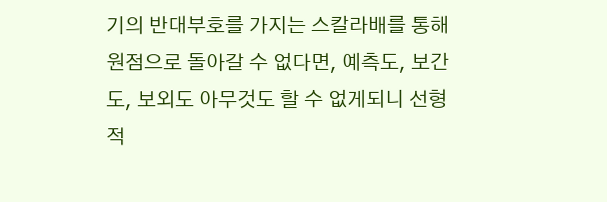기의 반대부호를 가지는 스칼라배를 통해 원점으로 돌아갈 수 없다면, 예측도, 보간도, 보외도 아무것도 할 수 없게되니 선형적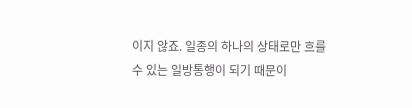이지 않죠. 일종의 하나의 상태로만 흐를 수 있는 일방통행이 되기 때문이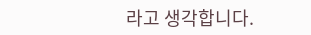라고 생각합니다.